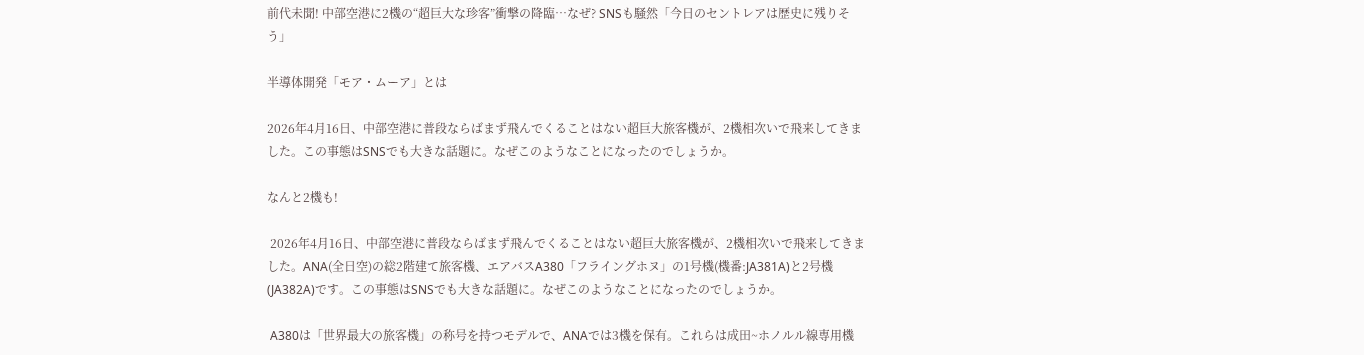前代未聞! 中部空港に2機の“超巨大な珍客”衝撃の降臨…なぜ? SNSも騒然「今日のセントレアは歴史に残りそう」

半導体開発「モア・ムーア」とは

2026年4月16日、中部空港に普段ならばまず飛んでくることはない超巨大旅客機が、2機相次いで飛来してきました。この事態はSNSでも大きな話題に。なぜこのようなことになったのでしょうか。

なんと2機も!

 2026年4月16日、中部空港に普段ならばまず飛んでくることはない超巨大旅客機が、2機相次いで飛来してきました。ANA(全日空)の総2階建て旅客機、エアバスA380「フライングホヌ」の1号機(機番:JA381A)と2号機(JA382A)です。この事態はSNSでも大きな話題に。なぜこのようなことになったのでしょうか。

 A380は「世界最大の旅客機」の称号を持つモデルで、ANAでは3機を保有。これらは成田~ホノルル線専用機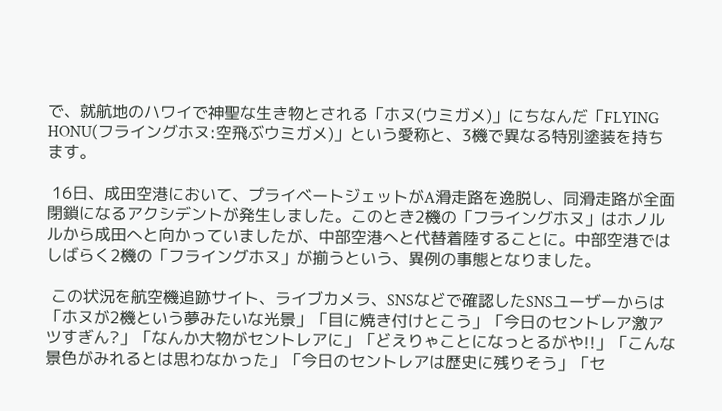で、就航地のハワイで神聖な生き物とされる「ホヌ(ウミガメ)」にちなんだ「FLYING HONU(フライングホヌ:空飛ぶウミガメ)」という愛称と、3機で異なる特別塗装を持ちます。

 16日、成田空港において、プライベートジェットがA滑走路を逸脱し、同滑走路が全面閉鎖になるアクシデントが発生しました。このとき2機の「フライングホヌ」はホノルルから成田へと向かっていましたが、中部空港へと代替着陸することに。中部空港ではしばらく2機の「フライングホヌ」が揃うという、異例の事態となりました。

 この状況を航空機追跡サイト、ライブカメラ、SNSなどで確認したSNSユーザーからは「ホヌが2機という夢みたいな光景」「目に焼き付けとこう」「今日のセントレア激アツすぎん?」「なんか大物がセントレアに」「どえりゃことになっとるがや!!」「こんな景色がみれるとは思わなかった」「今日のセントレアは歴史に残りそう」「セ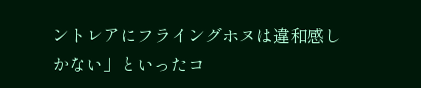ントレアにフライングホヌは違和感しかない」といったコ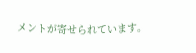メントが寄せられています。